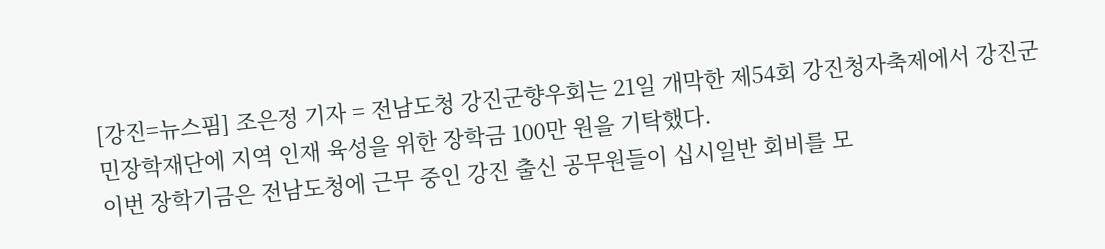[강진=뉴스핌] 조은정 기자 = 전남도청 강진군향우회는 21일 개막한 제54회 강진청자축제에서 강진군민장학재단에 지역 인재 육성을 위한 장학금 100만 원을 기탁했다.
이번 장학기금은 전남도청에 근무 중인 강진 출신 공무원들이 십시일반 회비를 모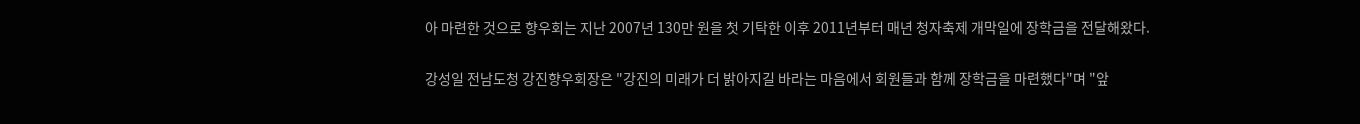아 마련한 것으로 향우회는 지난 2007년 130만 원을 첫 기탁한 이후 2011년부터 매년 청자축제 개막일에 장학금을 전달해왔다.

강성일 전남도청 강진향우회장은 "강진의 미래가 더 밝아지길 바라는 마음에서 회원들과 함께 장학금을 마련했다"며 "앞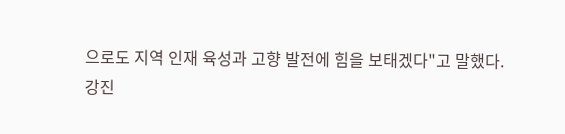으로도 지역 인재 육성과 고향 발전에 힘을 보태겠다"고 말했다.
강진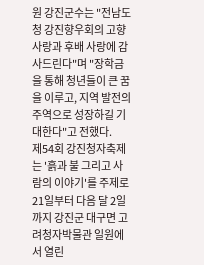원 강진군수는 "전남도청 강진향우회의 고향사랑과 후배 사랑에 감사드린다"며 "장학금을 통해 청년들이 큰 꿈을 이루고, 지역 발전의 주역으로 성장하길 기대한다"고 전했다.
제54회 강진청자축제는 '흙과 불 그리고 사람의 이야기'를 주제로 21일부터 다음 달 2일까지 강진군 대구면 고려청자박물관 일원에서 열린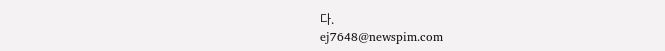다.
ej7648@newspim.com